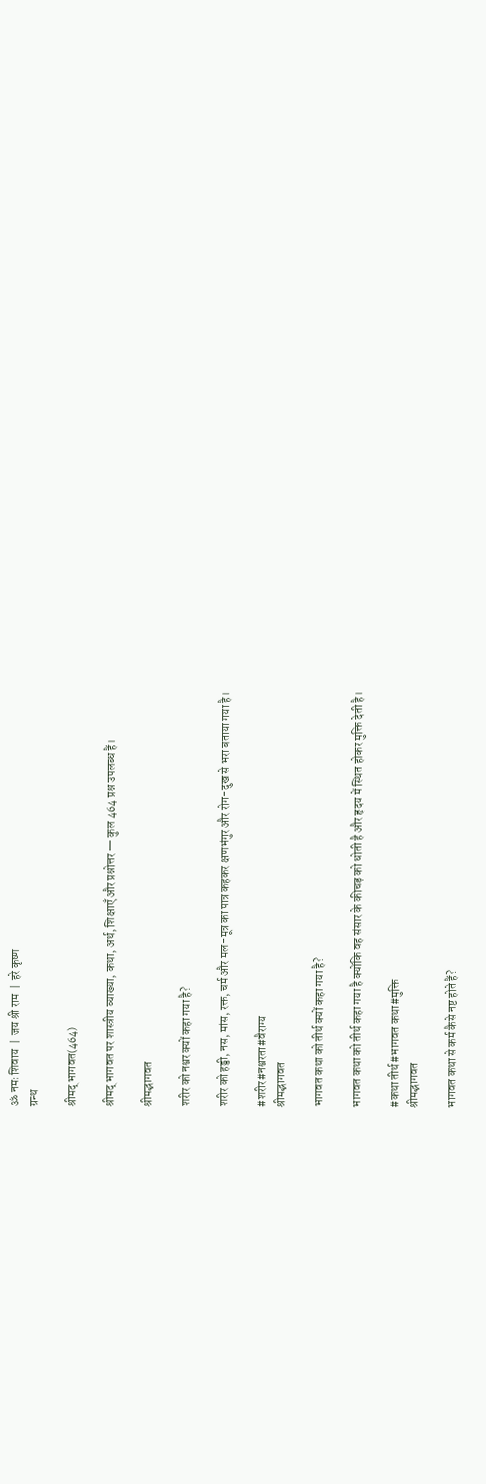ॐ नमः शिवाय  |  जय श्री राम  |  हरे कृष्ण
ग्रन्थ

श्रीमद् भागवत(464)

श्रीमद् भागवत पर शास्त्रीय व्याख्या, कथा, अर्थ, शिक्षाएँ और प्रश्नोत्तर — कुल 464 प्रश्न उपलब्ध हैं।

श्रीमद्भागवत

शरीर को नश्वर क्यों कहा गया है?

शरीर को हड्डी, नस, मांस, रक्त, चर्म और मल-मूत्र का पात्र कहकर क्षणभंगुर और रोग-दुख से भरा बताया गया है।

#शरीर#नश्वरता#वैराग्य
श्रीमद्भागवत

भागवत कथा को तीर्थ क्यों कहा गया है?

भागवत कथा को तीर्थ कहा गया है क्योंकि वह संसार के कीचड़ को धोती है और हृदय में स्थित होकर मुक्ति देती है।

#कथा तीर्थ#भागवत कथा#मुक्ति
श्रीमद्भागवत

भागवत कथा से कर्म कैसे नष्ट होते हैं?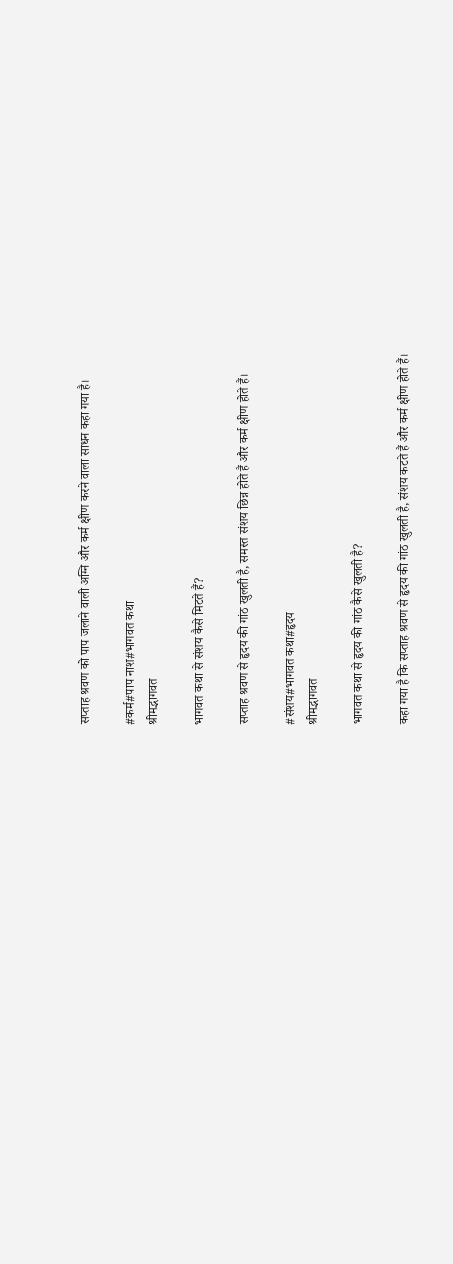सप्ताह श्रवण को पाप जलाने वाली अग्नि और कर्म क्षीण करने वाला साधन कहा गया है।

#कर्म#पाप नाश#भागवत कथा
श्रीमद्भागवत

भागवत कथा से संशय कैसे मिटते हैं?

सप्ताह श्रवण से हृदय की गांठ खुलती है, समस्त संशय छिन्न होते हैं और कर्म क्षीण होते हैं।

#संशय#भागवत कथा#हृदय
श्रीमद्भागवत

भागवत कथा से हृदय की गांठ कैसे खुलती है?

कहा गया है कि सप्ताह श्रवण से हृदय की गांठ खुलती है, संशय कटते हैं और कर्म क्षीण होते हैं।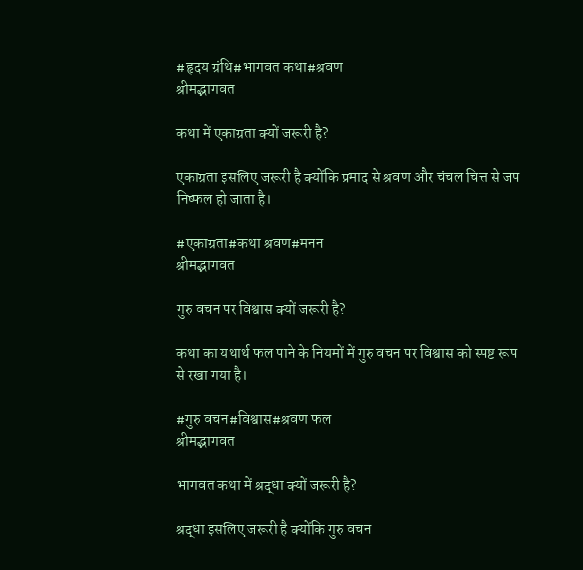#हृदय ग्रंथि#भागवत कथा#श्रवण
श्रीमद्भागवत

कथा में एकाग्रता क्यों जरूरी है?

एकाग्रता इसलिए जरूरी है क्योंकि प्रमाद से श्रवण और चंचल चित्त से जप निष्फल हो जाता है।

#एकाग्रता#कथा श्रवण#मनन
श्रीमद्भागवत

गुरु वचन पर विश्वास क्यों जरूरी है?

कथा का यथार्थ फल पाने के नियमों में गुरु वचन पर विश्वास को स्पष्ट रूप से रखा गया है।

#गुरु वचन#विश्वास#श्रवण फल
श्रीमद्भागवत

भागवत कथा में श्रद्धा क्यों जरूरी है?

श्रद्धा इसलिए जरूरी है क्योंकि गुरु वचन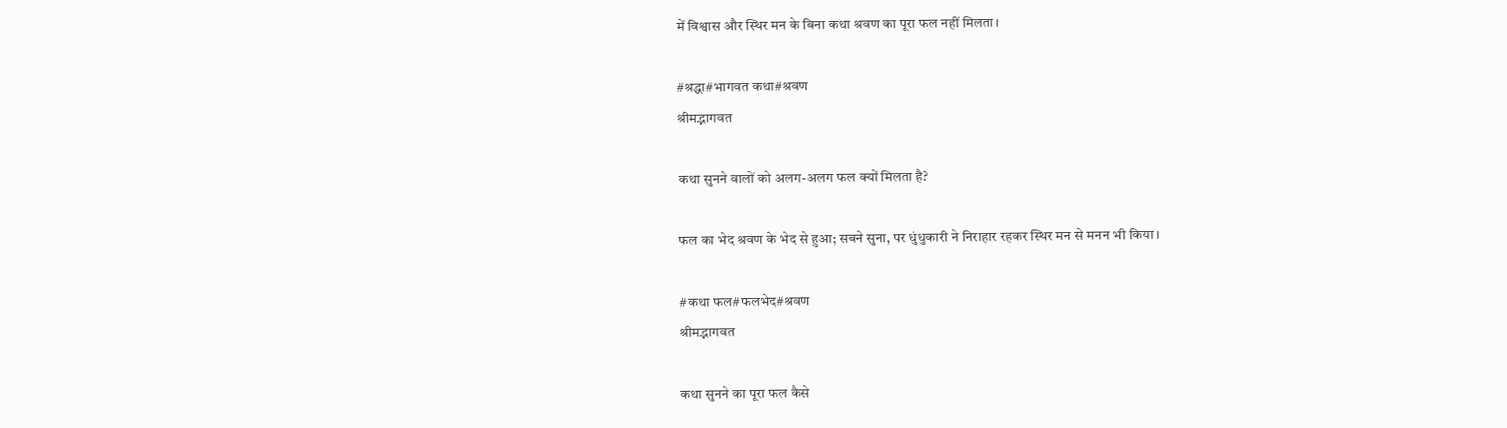में विश्वास और स्थिर मन के बिना कथा श्रवण का पूरा फल नहीं मिलता।

#श्रद्धा#भागवत कथा#श्रवण
श्रीमद्भागवत

कथा सुनने वालों को अलग-अलग फल क्यों मिलता है?

फल का भेद श्रवण के भेद से हुआ; सबने सुना, पर धुंधुकारी ने निराहार रहकर स्थिर मन से मनन भी किया।

#कथा फल#फलभेद#श्रवण
श्रीमद्भागवत

कथा सुनने का पूरा फल कैसे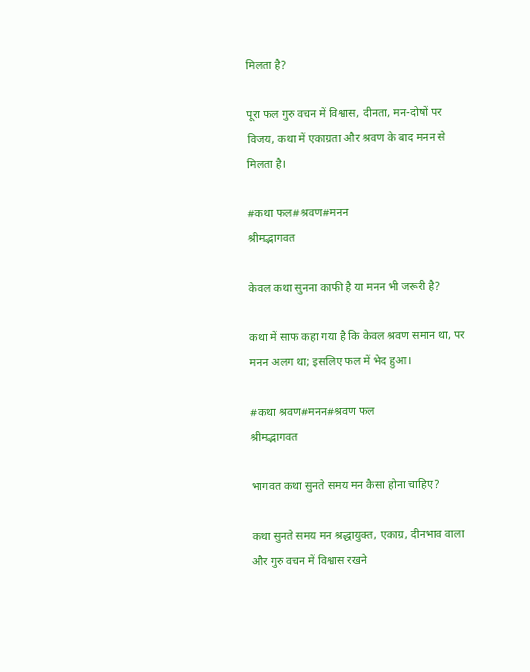मिलता है?

पूरा फल गुरु वचन में विश्वास, दीनता, मन-दोषों पर विजय, कथा में एकाग्रता और श्रवण के बाद मनन से मिलता है।

#कथा फल#श्रवण#मनन
श्रीमद्भागवत

केवल कथा सुनना काफी है या मनन भी जरूरी है?

कथा में साफ कहा गया है कि केवल श्रवण समान था, पर मनन अलग था; इसलिए फल में भेद हुआ।

#कथा श्रवण#मनन#श्रवण फल
श्रीमद्भागवत

भागवत कथा सुनते समय मन कैसा होना चाहिए?

कथा सुनते समय मन श्रद्धायुक्त, एकाग्र, दीनभाव वाला और गुरु वचन में विश्वास रखने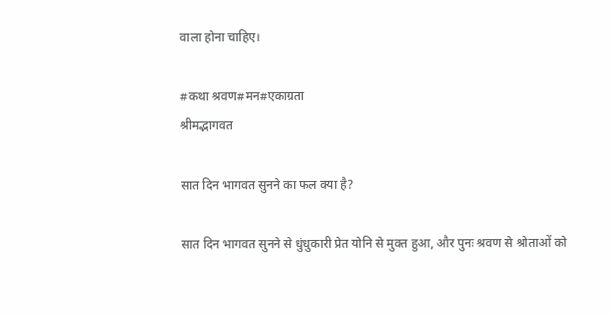वाला होना चाहिए।

#कथा श्रवण#मन#एकाग्रता
श्रीमद्भागवत

सात दिन भागवत सुनने का फल क्या है?

सात दिन भागवत सुनने से धुंधुकारी प्रेत योनि से मुक्त हुआ, और पुनः श्रवण से श्रोताओं को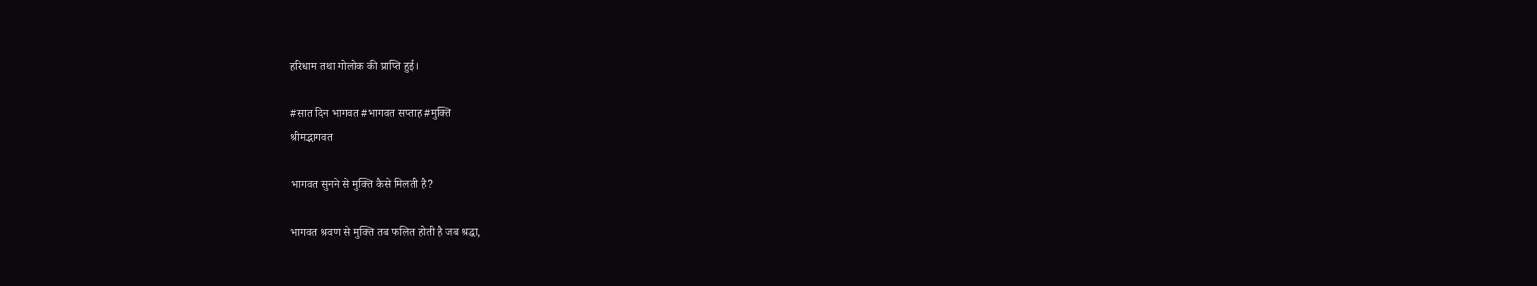हरिधाम तथा गोलोक की प्राप्ति हुई।

#सात दिन भागवत#भागवत सप्ताह#मुक्ति
श्रीमद्भागवत

भागवत सुनने से मुक्ति कैसे मिलती है?

भागवत श्रवण से मुक्ति तब फलित होती है जब श्रद्धा,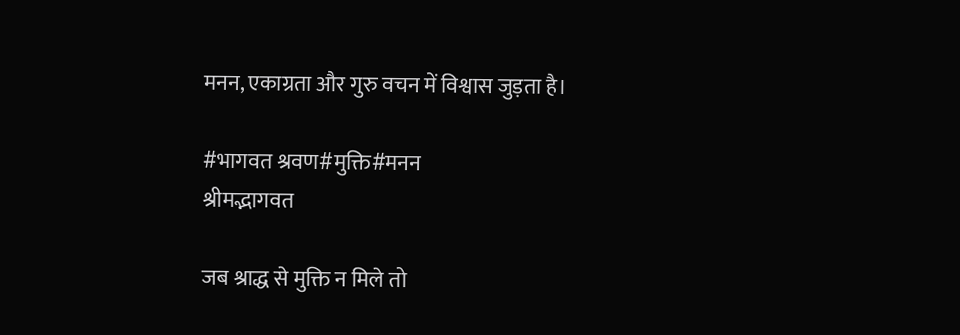मनन, एकाग्रता और गुरु वचन में विश्वास जुड़ता है।

#भागवत श्रवण#मुक्ति#मनन
श्रीमद्भागवत

जब श्राद्ध से मुक्ति न मिले तो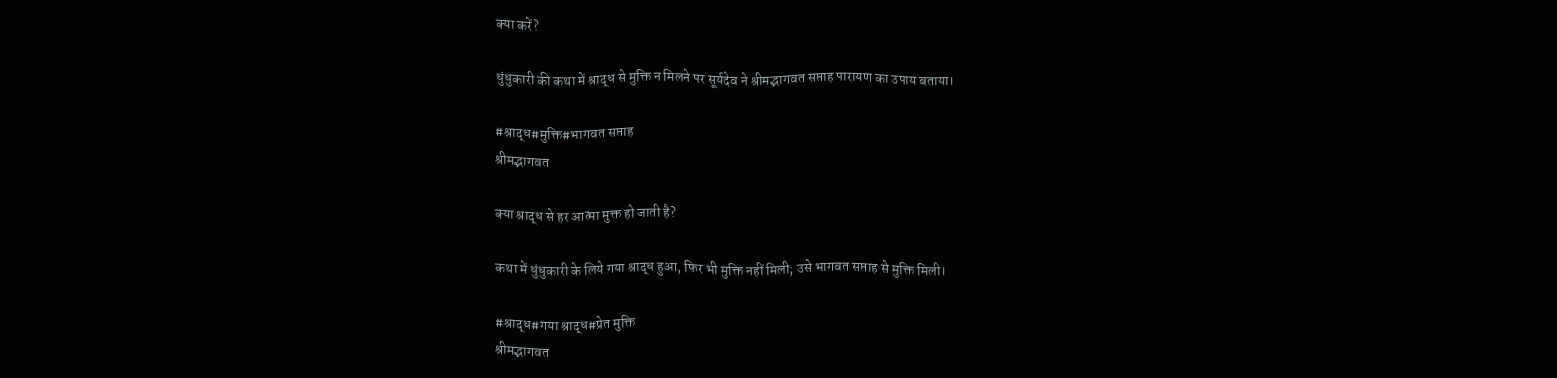क्या करें?

धुंधुकारी की कथा में श्राद्ध से मुक्ति न मिलने पर सूर्यदेव ने श्रीमद्भागवत सप्ताह पारायण का उपाय बताया।

#श्राद्ध#मुक्ति#भागवत सप्ताह
श्रीमद्भागवत

क्या श्राद्ध से हर आत्मा मुक्त हो जाती है?

कथा में धुंधुकारी के लिये गया श्राद्ध हुआ, फिर भी मुक्ति नहीं मिली; उसे भागवत सप्ताह से मुक्ति मिली।

#श्राद्ध#गया श्राद्ध#प्रेत मुक्ति
श्रीमद्भागवत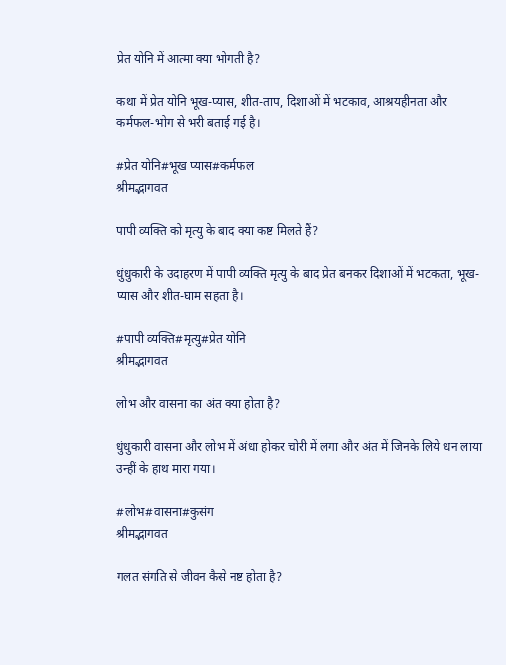प्रेत योनि में आत्मा क्या भोगती है?

कथा में प्रेत योनि भूख-प्यास, शीत-ताप, दिशाओं में भटकाव, आश्रयहीनता और कर्मफल-भोग से भरी बताई गई है।

#प्रेत योनि#भूख प्यास#कर्मफल
श्रीमद्भागवत

पापी व्यक्ति को मृत्यु के बाद क्या कष्ट मिलते हैं?

धुंधुकारी के उदाहरण में पापी व्यक्ति मृत्यु के बाद प्रेत बनकर दिशाओं में भटकता, भूख-प्यास और शीत-घाम सहता है।

#पापी व्यक्ति#मृत्यु#प्रेत योनि
श्रीमद्भागवत

लोभ और वासना का अंत क्या होता है?

धुंधुकारी वासना और लोभ में अंधा होकर चोरी में लगा और अंत में जिनके लिये धन लाया उन्हीं के हाथ मारा गया।

#लोभ#वासना#कुसंग
श्रीमद्भागवत

गलत संगति से जीवन कैसे नष्ट होता है?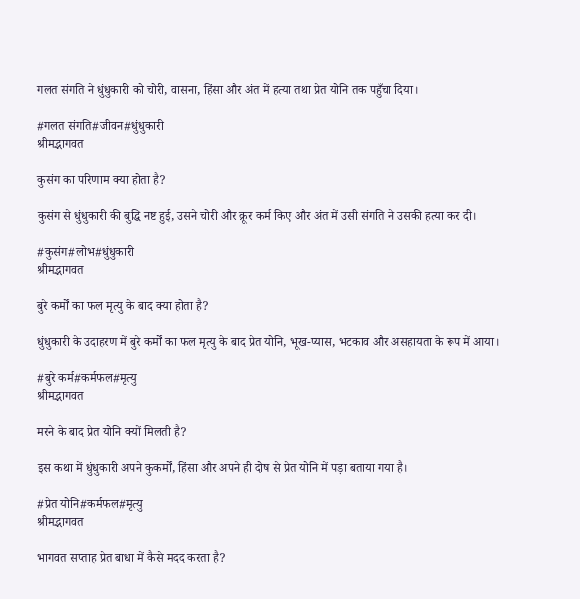गलत संगति ने धुंधुकारी को चोरी, वासना, हिंसा और अंत में हत्या तथा प्रेत योनि तक पहुँचा दिया।

#गलत संगति#जीवन#धुंधुकारी
श्रीमद्भागवत

कुसंग का परिणाम क्या होता है?

कुसंग से धुंधुकारी की बुद्धि नष्ट हुई, उसने चोरी और क्रूर कर्म किए और अंत में उसी संगति ने उसकी हत्या कर दी।

#कुसंग#लोभ#धुंधुकारी
श्रीमद्भागवत

बुरे कर्मों का फल मृत्यु के बाद क्या होता है?

धुंधुकारी के उदाहरण में बुरे कर्मों का फल मृत्यु के बाद प्रेत योनि, भूख-प्यास, भटकाव और असहायता के रूप में आया।

#बुरे कर्म#कर्मफल#मृत्यु
श्रीमद्भागवत

मरने के बाद प्रेत योनि क्यों मिलती है?

इस कथा में धुंधुकारी अपने कुकर्मों, हिंसा और अपने ही दोष से प्रेत योनि में पड़ा बताया गया है।

#प्रेत योनि#कर्मफल#मृत्यु
श्रीमद्भागवत

भागवत सप्ताह प्रेत बाधा में कैसे मदद करता है?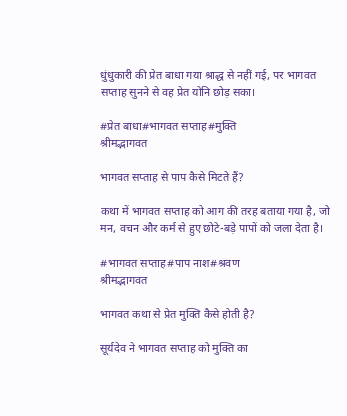धुंधुकारी की प्रेत बाधा गया श्राद्ध से नहीं गई, पर भागवत सप्ताह सुनने से वह प्रेत योनि छोड़ सका।

#प्रेत बाधा#भागवत सप्ताह#मुक्ति
श्रीमद्भागवत

भागवत सप्ताह से पाप कैसे मिटते हैं?

कथा में भागवत सप्ताह को आग की तरह बताया गया है, जो मन, वचन और कर्म से हुए छोटे-बड़े पापों को जला देता है।

#भागवत सप्ताह#पाप नाश#श्रवण
श्रीमद्भागवत

भागवत कथा से प्रेत मुक्ति कैसे होती है?

सूर्यदेव ने भागवत सप्ताह को मुक्ति का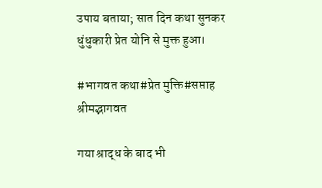उपाय बताया; सात दिन कथा सुनकर धुंधुकारी प्रेत योनि से मुक्त हुआ।

#भागवत कथा#प्रेत मुक्ति#सप्ताह
श्रीमद्भागवत

गया श्राद्ध के बाद भी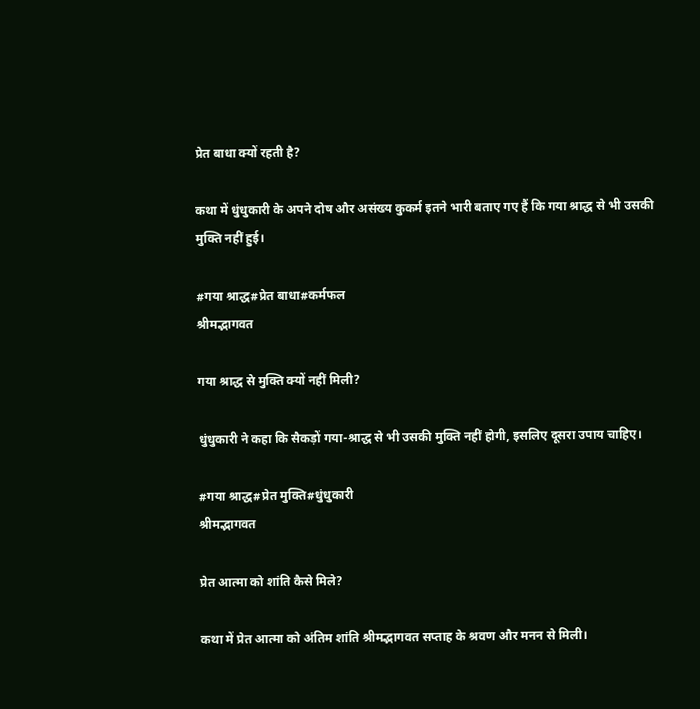प्रेत बाधा क्यों रहती है?

कथा में धुंधुकारी के अपने दोष और असंख्य कुकर्म इतने भारी बताए गए हैं कि गया श्राद्ध से भी उसकी मुक्ति नहीं हुई।

#गया श्राद्ध#प्रेत बाधा#कर्मफल
श्रीमद्भागवत

गया श्राद्ध से मुक्ति क्यों नहीं मिली?

धुंधुकारी ने कहा कि सैकड़ों गया-श्राद्ध से भी उसकी मुक्ति नहीं होगी, इसलिए दूसरा उपाय चाहिए।

#गया श्राद्ध#प्रेत मुक्ति#धुंधुकारी
श्रीमद्भागवत

प्रेत आत्मा को शांति कैसे मिले?

कथा में प्रेत आत्मा को अंतिम शांति श्रीमद्भागवत सप्ताह के श्रवण और मनन से मिली।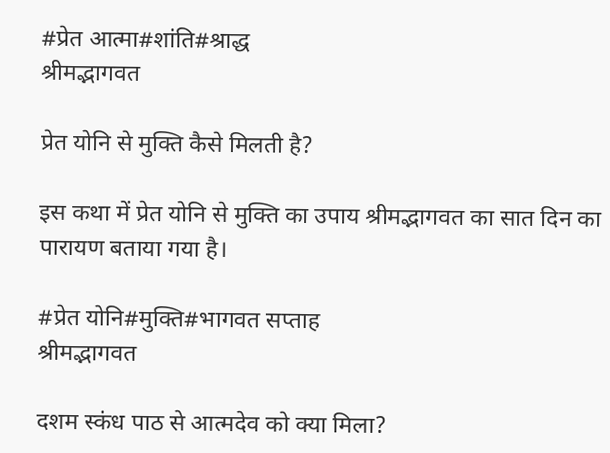#प्रेत आत्मा#शांति#श्राद्ध
श्रीमद्भागवत

प्रेत योनि से मुक्ति कैसे मिलती है?

इस कथा में प्रेत योनि से मुक्ति का उपाय श्रीमद्भागवत का सात दिन का पारायण बताया गया है।

#प्रेत योनि#मुक्ति#भागवत सप्ताह
श्रीमद्भागवत

दशम स्कंध पाठ से आत्मदेव को क्या मिला?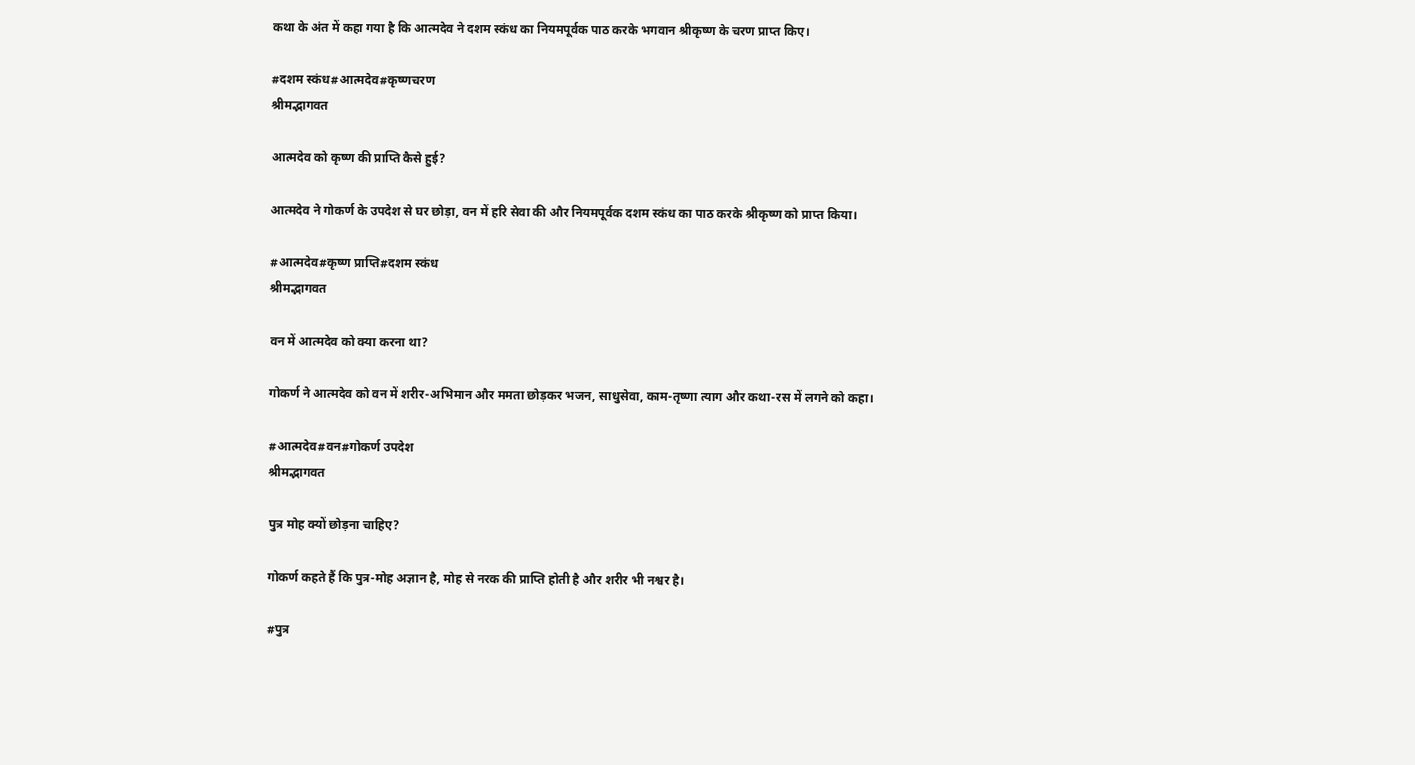कथा के अंत में कहा गया है कि आत्मदेव ने दशम स्कंध का नियमपूर्वक पाठ करके भगवान श्रीकृष्ण के चरण प्राप्त किए।

#दशम स्कंध#आत्मदेव#कृष्णचरण
श्रीमद्भागवत

आत्मदेव को कृष्ण की प्राप्ति कैसे हुई?

आत्मदेव ने गोकर्ण के उपदेश से घर छोड़ा, वन में हरि सेवा की और नियमपूर्वक दशम स्कंध का पाठ करके श्रीकृष्ण को प्राप्त किया।

#आत्मदेव#कृष्ण प्राप्ति#दशम स्कंध
श्रीमद्भागवत

वन में आत्मदेव को क्या करना था?

गोकर्ण ने आत्मदेव को वन में शरीर-अभिमान और ममता छोड़कर भजन, साधुसेवा, काम-तृष्णा त्याग और कथा-रस में लगने को कहा।

#आत्मदेव#वन#गोकर्ण उपदेश
श्रीमद्भागवत

पुत्र मोह क्यों छोड़ना चाहिए?

गोकर्ण कहते हैं कि पुत्र-मोह अज्ञान है, मोह से नरक की प्राप्ति होती है और शरीर भी नश्वर है।

#पुत्र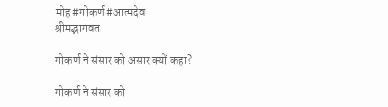मोह#गोकर्ण#आत्मदेव
श्रीमद्भागवत

गोकर्ण ने संसार को असार क्यों कहा?

गोकर्ण ने संसार को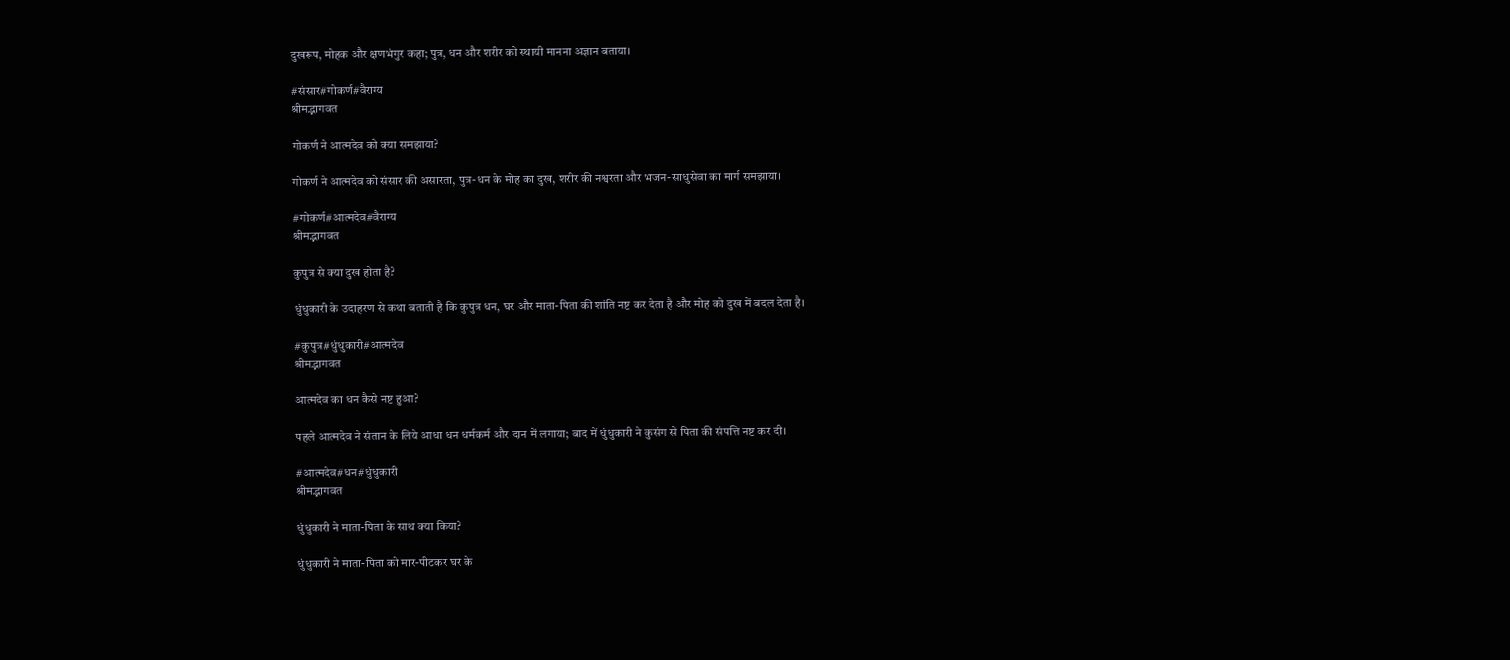दुखरूप, मोहक और क्षणभंगुर कहा; पुत्र, धन और शरीर को स्थायी मानना अज्ञान बताया।

#संसार#गोकर्ण#वैराग्य
श्रीमद्भागवत

गोकर्ण ने आत्मदेव को क्या समझाया?

गोकर्ण ने आत्मदेव को संसार की असारता, पुत्र-धन के मोह का दुख, शरीर की नश्वरता और भजन-साधुसेवा का मार्ग समझाया।

#गोकर्ण#आत्मदेव#वैराग्य
श्रीमद्भागवत

कुपुत्र से क्या दुख होता है?

धुंधुकारी के उदाहरण से कथा बताती है कि कुपुत्र धन, घर और माता-पिता की शांति नष्ट कर देता है और मोह को दुख में बदल देता है।

#कुपुत्र#धुंधुकारी#आत्मदेव
श्रीमद्भागवत

आत्मदेव का धन कैसे नष्ट हुआ?

पहले आत्मदेव ने संतान के लिये आधा धन धर्मकर्म और दान में लगाया; बाद में धुंधुकारी ने कुसंग से पिता की संपत्ति नष्ट कर दी।

#आत्मदेव#धन#धुंधुकारी
श्रीमद्भागवत

धुंधुकारी ने माता-पिता के साथ क्या किया?

धुंधुकारी ने माता-पिता को मार-पीटकर घर के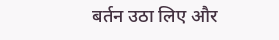बर्तन उठा लिए और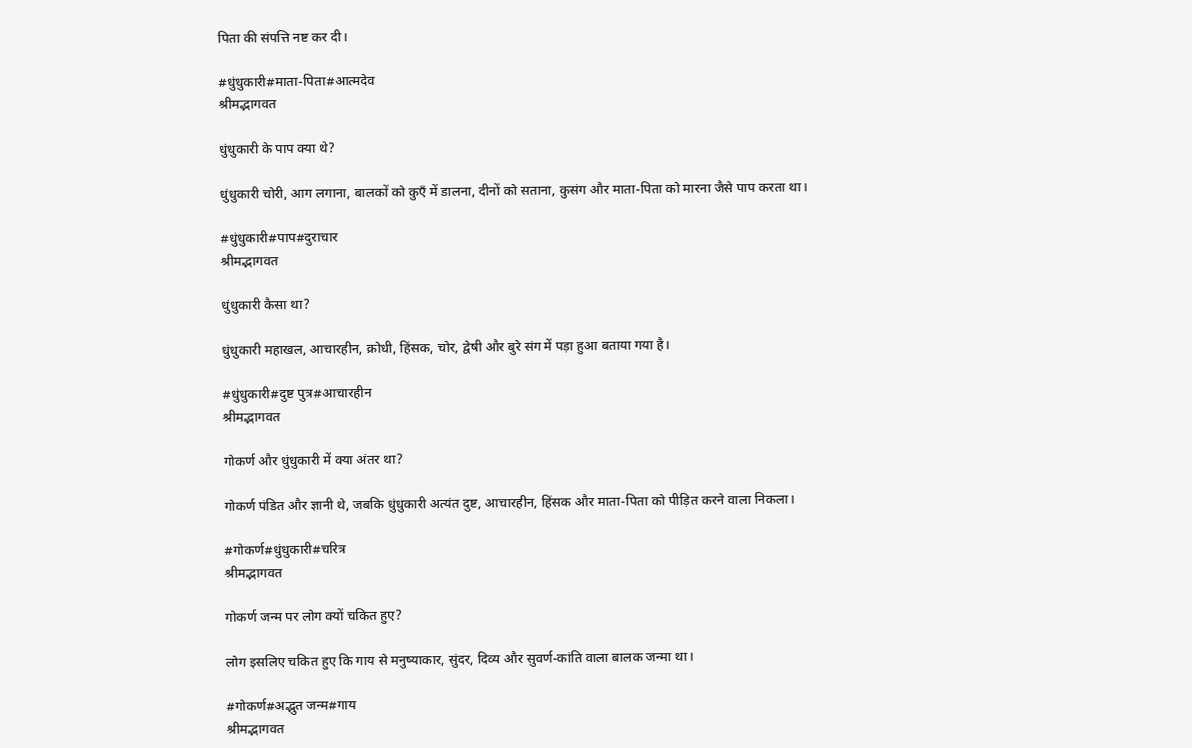पिता की संपत्ति नष्ट कर दी।

#धुंधुकारी#माता-पिता#आत्मदेव
श्रीमद्भागवत

धुंधुकारी के पाप क्या थे?

धुंधुकारी चोरी, आग लगाना, बालकों को कुएँ में डालना, दीनों को सताना, कुसंग और माता-पिता को मारना जैसे पाप करता था।

#धुंधुकारी#पाप#दुराचार
श्रीमद्भागवत

धुंधुकारी कैसा था?

धुंधुकारी महाखल, आचारहीन, क्रोधी, हिंसक, चोर, द्वेषी और बुरे संग में पड़ा हुआ बताया गया है।

#धुंधुकारी#दुष्ट पुत्र#आचारहीन
श्रीमद्भागवत

गोकर्ण और धुंधुकारी में क्या अंतर था?

गोकर्ण पंडित और ज्ञानी थे, जबकि धुंधुकारी अत्यंत दुष्ट, आचारहीन, हिंसक और माता-पिता को पीड़ित करने वाला निकला।

#गोकर्ण#धुंधुकारी#चरित्र
श्रीमद्भागवत

गोकर्ण जन्म पर लोग क्यों चकित हुए?

लोग इसलिए चकित हुए कि गाय से मनुष्याकार, सुंदर, दिव्य और सुवर्ण-कांति वाला बालक जन्मा था।

#गोकर्ण#अद्भुत जन्म#गाय
श्रीमद्भागवत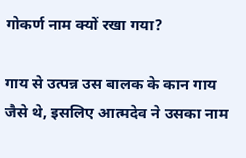गोकर्ण नाम क्यों रखा गया?

गाय से उत्पन्न उस बालक के कान गाय जैसे थे, इसलिए आत्मदेव ने उसका नाम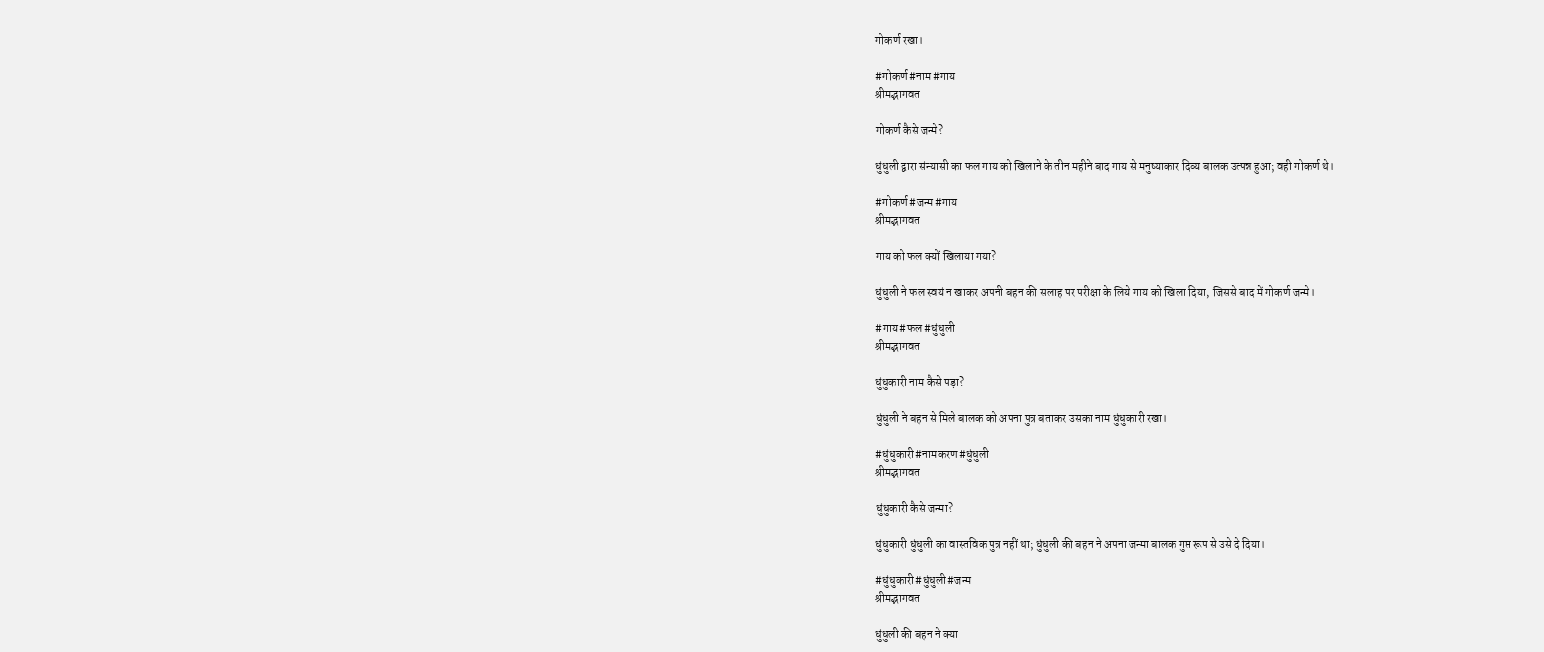गोकर्ण रखा।

#गोकर्ण#नाम#गाय
श्रीमद्भागवत

गोकर्ण कैसे जन्मे?

धुंधुली द्वारा संन्यासी का फल गाय को खिलाने के तीन महीने बाद गाय से मनुष्याकार दिव्य बालक उत्पन्न हुआ; वही गोकर्ण थे।

#गोकर्ण#जन्म#गाय
श्रीमद्भागवत

गाय को फल क्यों खिलाया गया?

धुंधुली ने फल स्वयं न खाकर अपनी बहन की सलाह पर परीक्षा के लिये गाय को खिला दिया, जिससे बाद में गोकर्ण जन्मे।

#गाय#फल#धुंधुली
श्रीमद्भागवत

धुंधुकारी नाम कैसे पड़ा?

धुंधुली ने बहन से मिले बालक को अपना पुत्र बताकर उसका नाम धुंधुकारी रखा।

#धुंधुकारी#नामकरण#धुंधुली
श्रीमद्भागवत

धुंधुकारी कैसे जन्मा?

धुंधुकारी धुंधुली का वास्तविक पुत्र नहीं था; धुंधुली की बहन ने अपना जन्मा बालक गुप्त रूप से उसे दे दिया।

#धुंधुकारी#धुंधुली#जन्म
श्रीमद्भागवत

धुंधुली की बहन ने क्या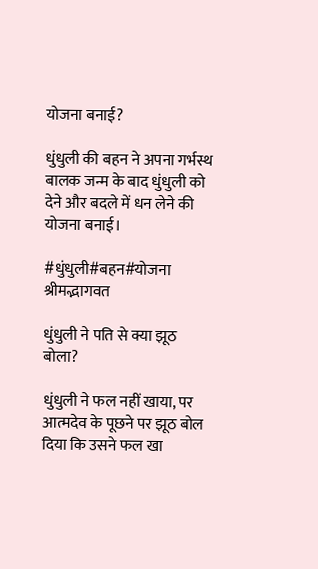योजना बनाई?

धुंधुली की बहन ने अपना गर्भस्थ बालक जन्म के बाद धुंधुली को देने और बदले में धन लेने की योजना बनाई।

#धुंधुली#बहन#योजना
श्रीमद्भागवत

धुंधुली ने पति से क्या झूठ बोला?

धुंधुली ने फल नहीं खाया, पर आत्मदेव के पूछने पर झूठ बोल दिया कि उसने फल खा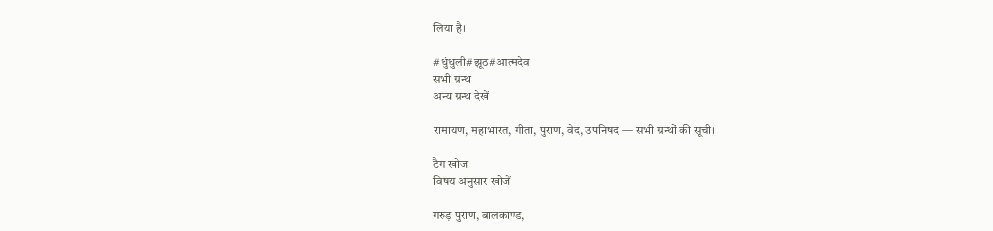लिया है।

#धुंधुली#झूठ#आत्मदेव
सभी ग्रन्थ
अन्य ग्रन्थ देखें

रामायण, महाभारत, गीता, पुराण, वेद, उपनिषद — सभी ग्रन्थों की सूची।

टैग खोज
विषय अनुसार खोजें

गरुड़ पुराण, बालकाण्ड,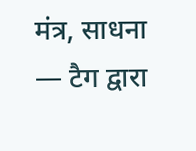मंत्र, साधना — टैग द्वारा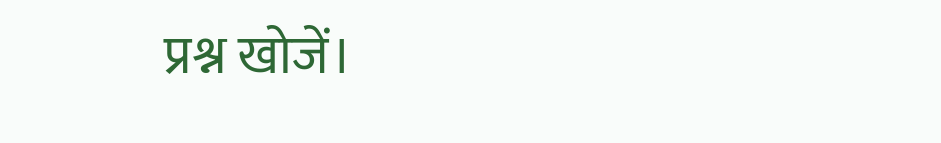प्रश्न खोजें।